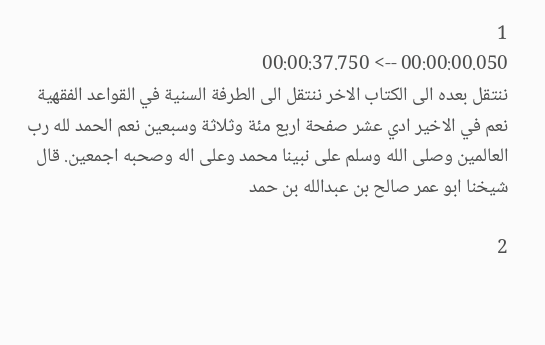1
00:00:00.050 --> 00:00:37.750
ننتقل بعده الى الكتاب الاخر ننتقل الى الطرفة السنية في القواعد الفقهية نعم في الاخير ادي عشر صفحة اربع مئة وثلاثة وسبعين نعم الحمد لله رب العالمين وصلى الله وسلم على نبينا محمد وعلى اله وصحبه اجمعين. قال شيخنا ابو عمر صالح بن عبدالله بن حمد

2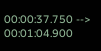00:00:37.750 --> 00:01:04.900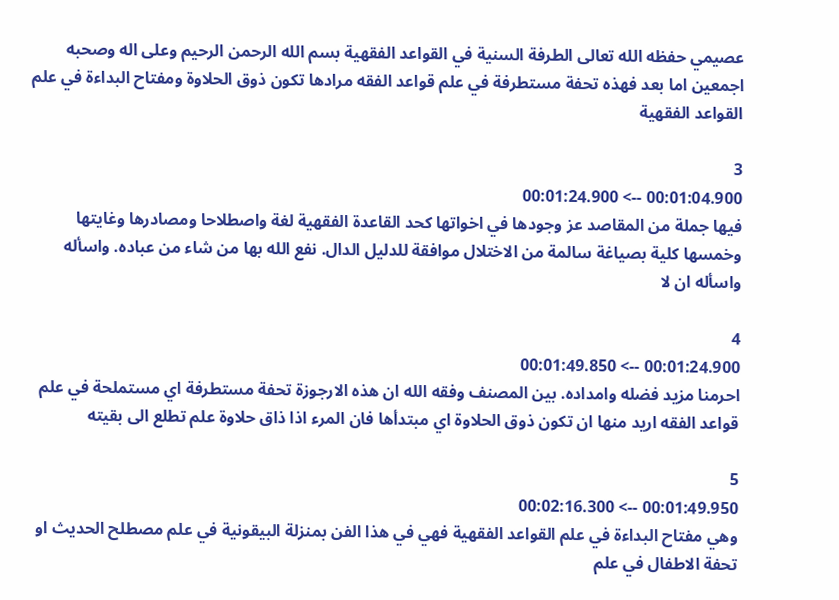عصيمي حفظه الله تعالى الطرفة السنية في القواعد الفقهية بسم الله الرحمن الرحيم وعلى اله وصحبه اجمعين اما بعد فهذه تحفة مستطرفة في علم قواعد الفقه مرادها تكون ذوق الحلاوة ومفتاح البداءة في علم القواعد الفقهية

3
00:01:04.900 --> 00:01:24.900
فيها جملة من المقاصد عز وجودها في اخواتها كحد القاعدة الفقهية لغة واصطلاحا ومصادرها وغايتها وخمسها كلية بصياغة سالمة من الاختلال موافقة للدليل الدال. نفع الله بها من شاء من عباده. واسأله واسأله ان لا

4
00:01:24.900 --> 00:01:49.850
احرمنا مزيد فضله وامداده. بين المصنف وفقه الله ان هذه الارجوزة تحفة مستطرفة اي مستملحة في علم قواعد الفقه اريد منها ان تكون ذوق الحلاوة اي مبتدأها فان المرء اذا ذاق حلاوة علم تطلع الى بقيته

5
00:01:49.950 --> 00:02:16.300
وهي مفتاح البداءة في علم القواعد الفقهية فهي في هذا الفن بمنزلة البيقونية في علم مصطلح الحديث او تحفة الاطفال في علم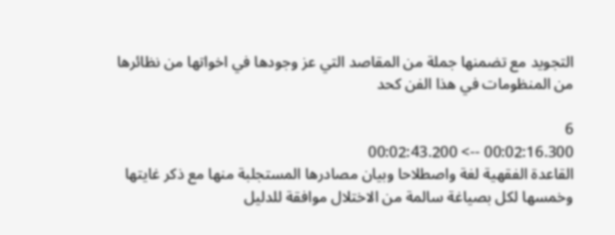التجويد مع تضمنها جملة من المقاصد التي عز وجودها في اخواتها من نظائرها من المنظومات في هذا الفن كحد

6
00:02:16.300 --> 00:02:43.200
القاعدة الفقهية لغة واصطلاحا وبيان مصادرها المستجلبة منها مع ذكر غايتها وخمسها لكل بصياغة سالمة من الاختلال موافقة للدليل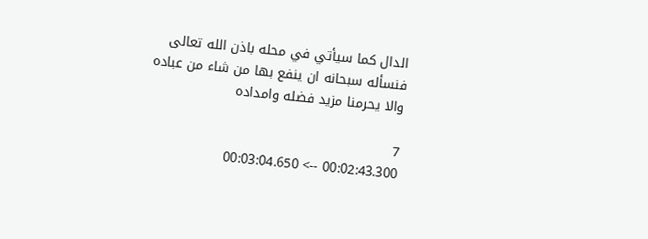الدال كما سيأتي في محله باذن الله تعالى فنسأله سبحانه ان ينفع بها من شاء من عباده والا يحرمنا مزيد فضله وامداده

7
00:02:43.300 --> 00:03:04.650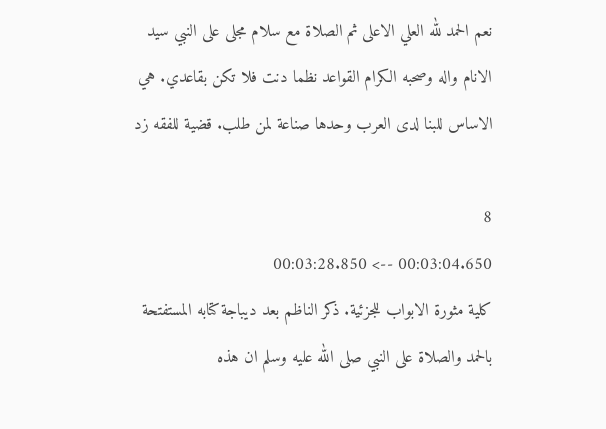نعم الحمد لله العلي الاعلى ثم الصلاة مع سلام مجلى على النبي سيد الانام واله وصحبه الكرام القواعد نظما دنت فلا تكن بقاعدي. هي الاساس للبنا لدى العرب وحدها صناعة لمن طلب. قضية للفقه زد

8
00:03:04.650 --> 00:03:28.850
كلية مثورة الابواب للجزئية. ذكر الناظم بعد ديباجة كتابه المستفتحة بالحمد والصلاة على النبي صلى الله عليه وسلم ان هذه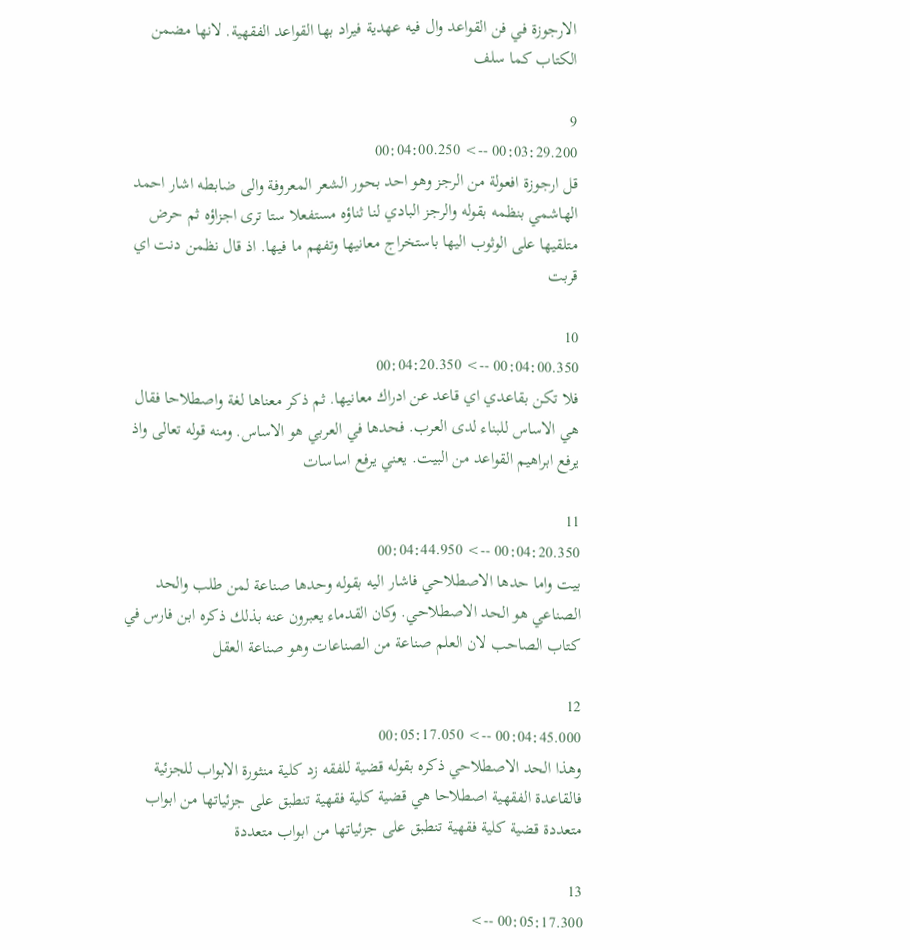الارجوزة في فن القواعد وال فيه عهدية فيراد بها القواعد الفقهية. لانها مضمن الكتاب كما سلف

9
00:03:29.200 --> 00:04:00.250
قل ارجوزة افعولة من الرجز وهو احد بحور الشعر المعروفة والى ضابطه اشار احمد الهاشمي بنظمه بقوله والرجز البادي لنا ثناؤه مستفعلا ستا ترى اجزاؤه ثم حرض متلقيها على الوثوب اليها باستخراج معانيها وتفهم ما فيها. اذ قال نظمن دنت اي قربت

10
00:04:00.350 --> 00:04:20.350
فلا تكن بقاعدي اي قاعد عن ادراك معانيها. ثم ذكر معناها لغة واصطلاحا فقال هي الاساس للبناء لدى العرب. فحدها في العربي هو الاساس. ومنه قوله تعالى واذ يرفع ابراهيم القواعد من البيت. يعني يرفع اساسات

11
00:04:20.350 --> 00:04:44.950
بيت واما حدها الاصطلاحي فاشار اليه بقوله وحدها صناعة لمن طلب والحد الصناعي هو الحد الاصطلاحي. وكان القدماء يعبرون عنه بذلك ذكره ابن فارس في كتاب الصاحب لان العلم صناعة من الصناعات وهو صناعة العقل

12
00:04:45.000 --> 00:05:17.050
وهذا الحد الاصطلاحي ذكره بقوله قضية للفقه زد كلية منثورة الابواب للجزئية فالقاعدة الفقهية اصطلاحا هي قضية كلية فقهية تنطبق على جزئياتها من ابواب متعددة قضية كلية فقهية تنطبق على جزئياتها من ابواب متعددة

13
00:05:17.300 -->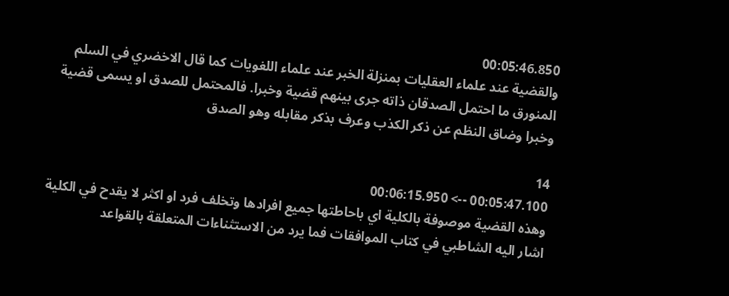00:05:46.850
والقضية عند علماء العقليات بمنزلة الخبر عند علماء اللغويات كما قال الاخضري في السلم المنورق ما احتمل الصدقان ذاته جرى بينهم قضية وخبرا. فالمحتمل للصدق او يسمى قضية وخبرا وضاق النظم عن ذكر الكذب وعرف بذكر مقابله وهو الصدق

14
00:05:47.100 --> 00:06:15.950
وهذه القضية موصوفة بالكلية اي باحاطتها جميع افرادها وتخلف فرد او اكثر لا يقدح في الكلية اشار اليه الشاطبي في كتاب الموافقات فما يرد من الاستثناءات المتعلقة بالقواعد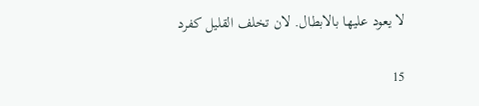لا يعود عليها بالابطال. لان تخلف القليل كفرد

15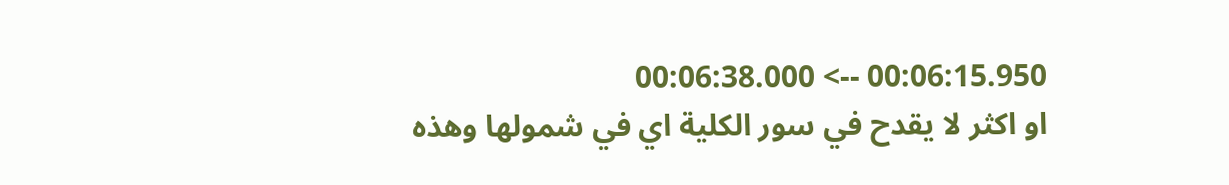00:06:15.950 --> 00:06:38.000
او اكثر لا يقدح في سور الكلية اي في شمولها وهذه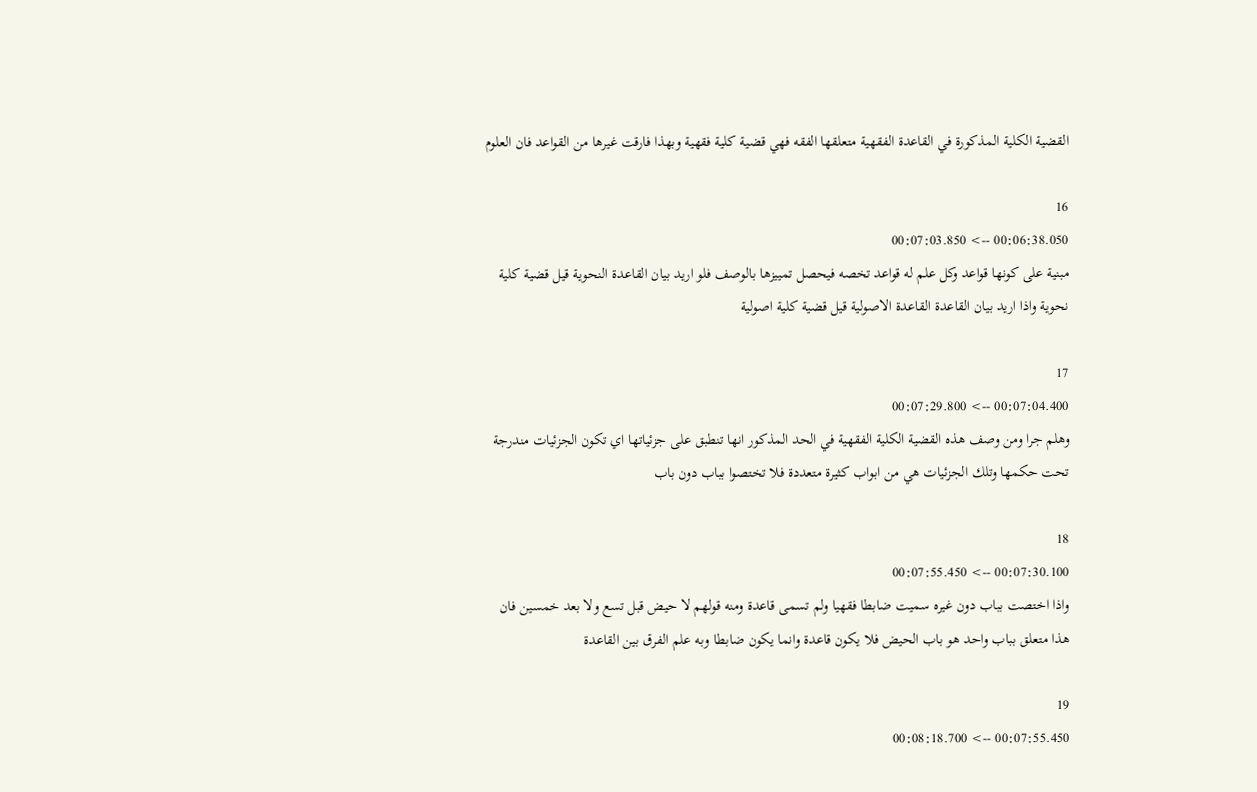القضية الكلية المذكورة في القاعدة الفقهية متعلقها الفقه فهي قضية كلية فقهية وبهذا فارقت غيرها من القواعد فان العلوم

16
00:06:38.050 --> 00:07:03.850
مبنية على كونها قواعد وكل علم له قواعد تخصه فيحصل تمييزها بالوصف فلو اريد بيان القاعدة النحوية قيل قضية كلية نحوية واذا اريد بيان القاعدة القاعدة الاصولية قيل قضية كلية اصولية

17
00:07:04.400 --> 00:07:29.800
وهلم جرا ومن وصف هذه القضية الكلية الفقهية في الحد المذكور انها تنطبق على جزئياتها اي تكون الجزئيات مندرجة تحت حكمها وتلك الجزئيات هي من ابواب كثيرة متعددة فلا تختصوا بباب دون باب

18
00:07:30.100 --> 00:07:55.450
واذا اختصت بباب دون غيره سميت ضابطا فقهيا ولم تسمى قاعدة ومنه قولهم لا حيض قبل تسع ولا بعد خمسين فان هذا متعلق بباب واحد هو باب الحيض فلا يكون قاعدة وانما يكون ضابطا وبه علم الفرق بين القاعدة

19
00:07:55.450 --> 00:08:18.700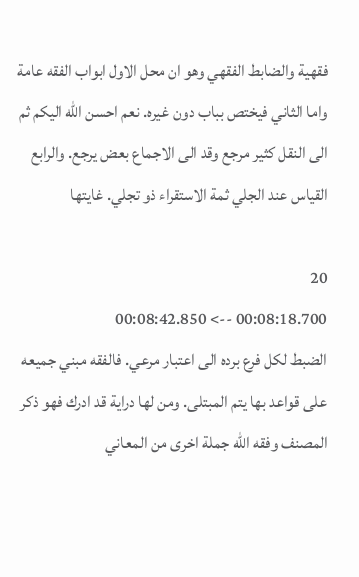فقهية والضابط الفقهي وهو ان محل الاول ابواب الفقه عامة واما الثاني فيختص بباب دون غيره. نعم احسن الله اليكم ثم الى النقل كثير مرجع وقد الى الاجماع بعض يرجع. والرابع القياس عند الجلي ثمة الاستقراء ذو تجلي. غايتها

20
00:08:18.700 --> 00:08:42.850
الضبط لكل فرع برده الى اعتبار مرعي. فالفقه مبني جميعه على قواعد بها يتم المبتلى. ومن لها دراية قد ادرك فهو ذكر المصنف وفقه الله جملة اخرى من المعاني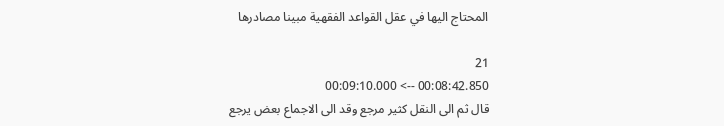المحتاج اليها في عقل القواعد الفقهية مبينا مصادرها

21
00:08:42.850 --> 00:09:10.000
قال ثم الى النقل كثير مرجع وقد الى الاجماع بعض يرجع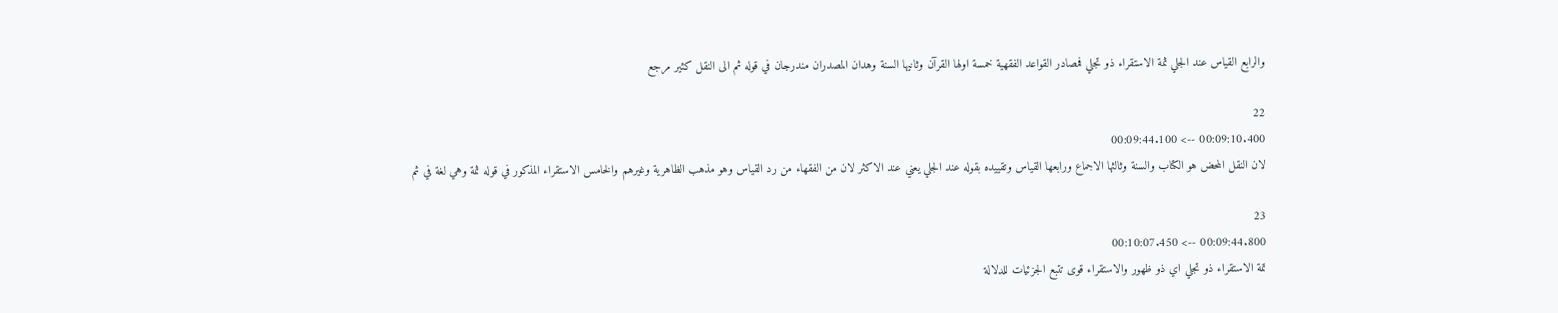والرابع القياس عند الجلي ثمة الاستقراء ذو تجلي فمصادر القواعد الفقهية خمسة اولها القرآن وثانيها السنة وهدان المصدران مندرجان في قوله ثم الى النقل كثير مرجع

22
00:09:10.400 --> 00:09:44.100
لان النقل المحض هو الكتاب والسنة وثالثها الاجماع ورابعها القياس وتقييده بقوله عند الجلي يعني عند الاكثر لان من الفقهاء من رد القياس وهو مذهب الظاهرية وغيرهم والخامس الاستقراء المذكور في قوله ثمة وهي لغة في ثم

23
00:09:44.800 --> 00:10:07.450
تمة الاستقراء ذو تجلي اي ذو ظهور والاستقراء قوى تتبع الجزئيات للدلالة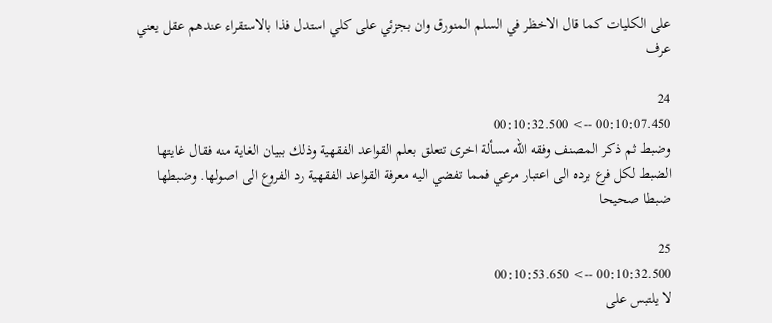على الكليات كما قال الاخظر في السلم المنورق وان بجزئي على كلي استدل فذا بالاستقراء عندهم عقل يعني عرف

24
00:10:07.450 --> 00:10:32.500
وضبط ثم ذكر المصنف وفقه الله مسألة اخرى تتعلق بعلم القواعد الفقهية وذلك ببيان الغاية منه فقال غايتها الضبط لكل فرع برده الى اعتبار مرعي فمما تفضي اليه معرفة القواعد الفقهية رد الفروع الى اصولها. وضبطها ضبطا صحيحا

25
00:10:32.500 --> 00:10:53.650
لا يلتبس على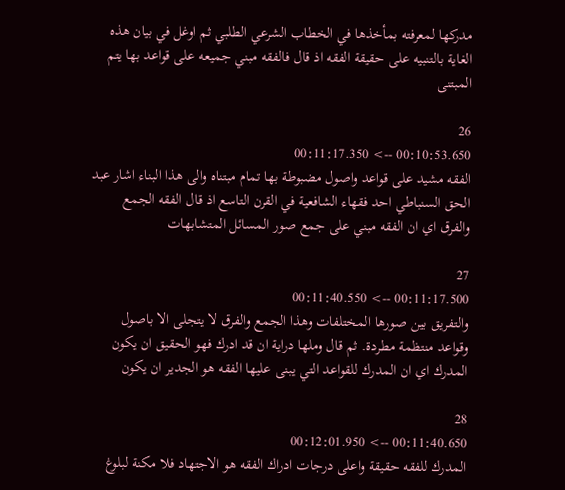مدركها لمعرفته بمأخذها في الخطاب الشرعي الطلبي ثم اوغل في بيان هذه الغاية بالتنبيه على حقيقة الفقه اذ قال فالفقه مبني جميعه على قواعد بها يتم المبتنى

26
00:10:53.650 --> 00:11:17.350
الفقه مشيد على قواعد واصول مضبوطة بها تمام مبتناه والى هذا البناء اشار عبد الحق السنباطي احد فقهاء الشافعية في القرن التاسع اذ قال الفقه الجمع والفرق اي ان الفقه مبني على جمع صور المسائل المتشابهات

27
00:11:17.500 --> 00:11:40.550
والتفريق بين صورها المختلفات وهذا الجمع والفرق لا يتجلى الا باصول وقواعد منتظمة مطردة. ثم قال وملها دراية ان قد ادرك فهو الحقيق ان يكون المدرك اي ان المدرك للقواعد التي يبنى عليها الفقه هو الجدير ان يكون

28
00:11:40.650 --> 00:12:01.950
المدرك للفقه حقيقة واعلى درجات ادراك الفقه هو الاجتهاد فلا مكنة لبلوغ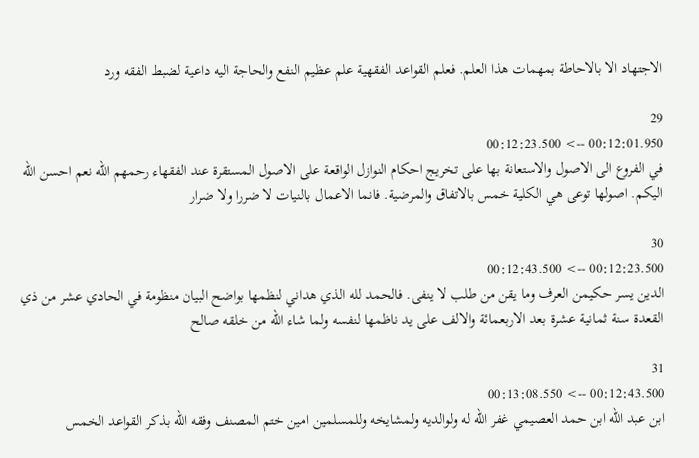الاجتهاد الا بالاحاطة بمهمات هذا العلم. فعلم القواعد الفقهية علم عظيم النفع والحاجة اليه داعية لضبط الفقه ورد

29
00:12:01.950 --> 00:12:23.500
في الفروع الى الاصول والاستعانة بها على تخريج احكام النوازل الواقعة على الاصول المستقرة عند الفقهاء رحمهم الله نعم احسن الله اليكم. اصولها توعى هي الكلية خمس بالاتفاق والمرضية. فانما الاعمال بالنيات لا ضررا ولا ضرار

30
00:12:23.500 --> 00:12:43.500
الدين يسر حكيمن العرف وما يقن من طلب لا ينفى. فالحمد لله الذي هداني لنظمها بواضح البيان منظومة في الحادي عشر من ذي القعدة سنة ثمانية عشرة بعد الاربعمائة والالف على يد ناظمها لنفسه ولما شاء الله من خلقه صالح

31
00:12:43.500 --> 00:13:08.550
ابن عبد الله ابن حمد العصيمي غفر الله له ولوالديه ولمشايخه وللمسلمين امين ختم المصنف وفقه الله بذكر القواعد الخمس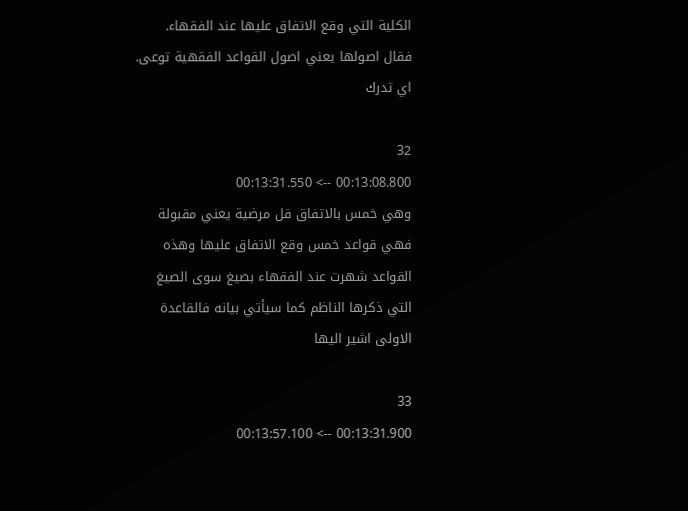الكلية التي وقع الاتفاق عليها عند الفقهاء. فقال اصولها يعني اصول القواعد الفقهية توعى. اي تدرك

32
00:13:08.800 --> 00:13:31.550
وهي خمس بالاتفاق قل مرضية يعني مقبولة فهي قواعد خمس وقع الاتفاق عليها وهذه القواعد شهرت عند الفقهاء بصيغ سوى الصيغ التي ذكرها الناظم كما سيأتي بيانه فالقاعدة الاولى اشير اليها

33
00:13:31.900 --> 00:13:57.100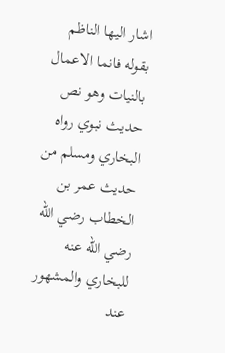اشار اليها الناظم بقوله فانما الاعمال بالنيات وهو نص حديث نبوي رواه البخاري ومسلم من حديث عمر بن الخطاب رضي الله رضي الله عنه للبخاري والمشهور عند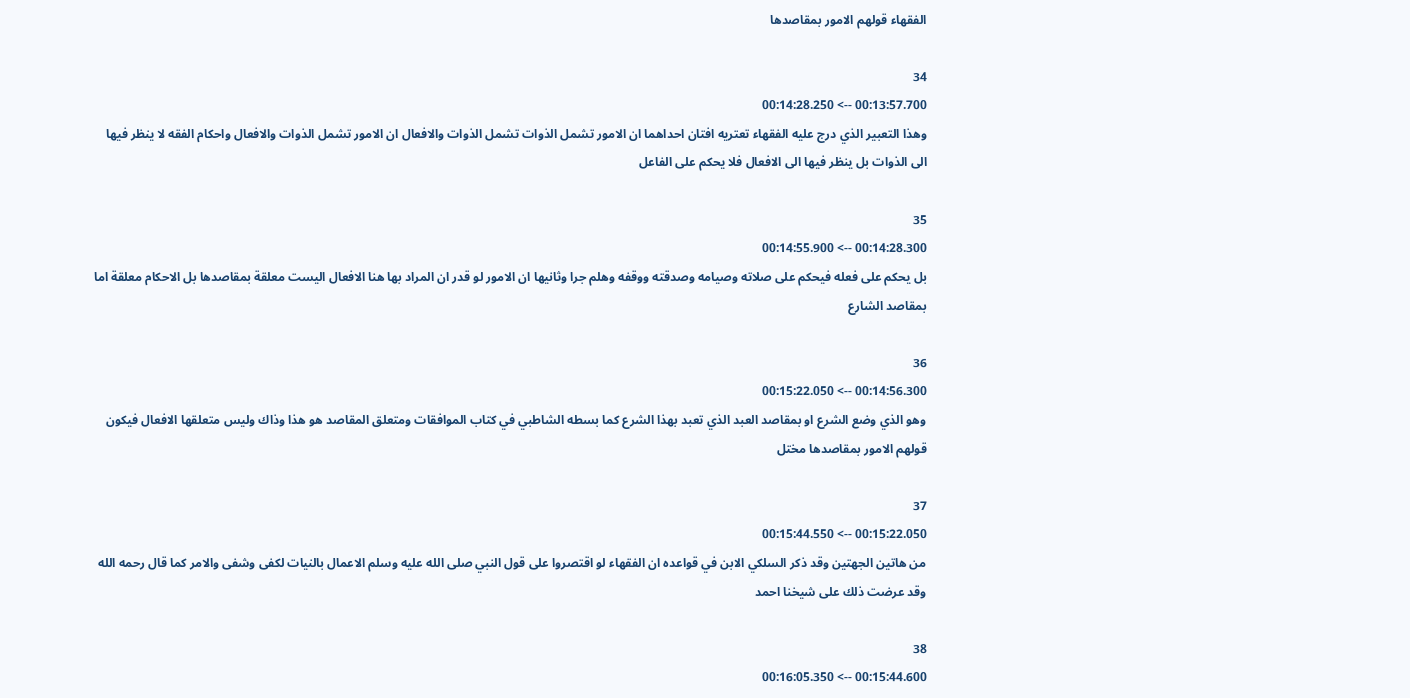الفقهاء قولهم الامور بمقاصدها

34
00:13:57.700 --> 00:14:28.250
وهذا التعبير الذي درج عليه الفقهاء تعتريه افتان احداهما ان الامور تشمل الذوات تشمل الذوات والافعال ان الامور تشمل الذوات والافعال واحكام الفقه لا ينظر فيها الى الذوات بل ينظر فيها الى الافعال فلا يحكم على الفاعل

35
00:14:28.300 --> 00:14:55.900
بل يحكم على فعله فيحكم على صلاته وصيامه وصدقته ووقفه وهلم جرا وثانيها ان الامور لو قدر ان المراد بها هنا الافعال اليست معلقة بمقاصدها بل الاحكام معلقة اما بمقاصد الشارع

36
00:14:56.300 --> 00:15:22.050
وهو الذي وضع الشرع او بمقاصد العبد الذي تعبد بهذا الشرع كما بسطه الشاطبي في كتاب الموافقات ومتعلق المقاصد هو هذا وذاك وليس متعلقها الافعال فيكون قولهم الامور بمقاصدها مختل

37
00:15:22.050 --> 00:15:44.550
من هاتين الجهتين وقد ذكر السلكي الابن في قواعده ان الفقهاء لو اقتصروا على قول النبي صلى الله عليه وسلم الاعمال بالنيات لكفى وشفى والامر كما قال رحمه الله وقد عرضت ذلك على شيخنا احمد

38
00:15:44.600 --> 00:16:05.350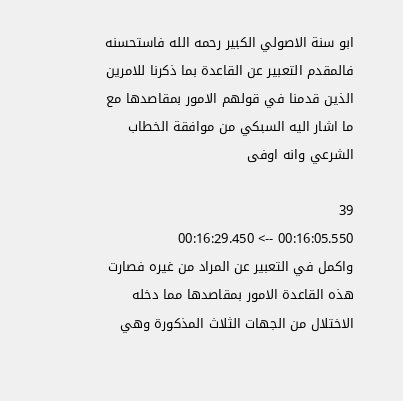ابو سنة الاصولي الكبير رحمه الله فاستحسنه فالمقدم التعبير عن القاعدة بما ذكرنا للامرين الذين قدمنا في قولهم الامور بمقاصدها مع ما اشار اليه السبكي من موافقة الخطاب الشرعي وانه اوفى

39
00:16:05.550 --> 00:16:29.450
واكمل في التعبير عن المراد من غيره فصارت هذه القاعدة الامور بمقاصدها مما دخله الاختلال من الجهات الثلاث المذكورة وهي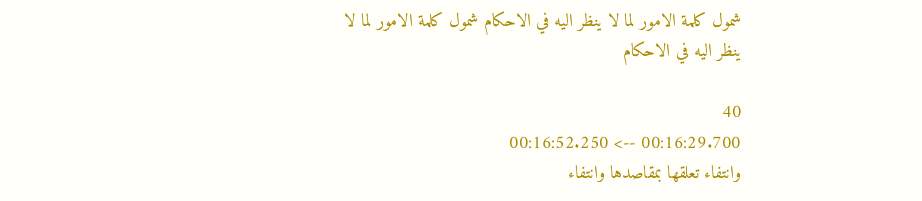شمول كلمة الامور لما لا ينظر اليه في الاحكام شمول كلمة الامور لما لا ينظر اليه في الاحكام

40
00:16:29.700 --> 00:16:52.250
وانتفاء تعلقها بمقاصدها وانتفاء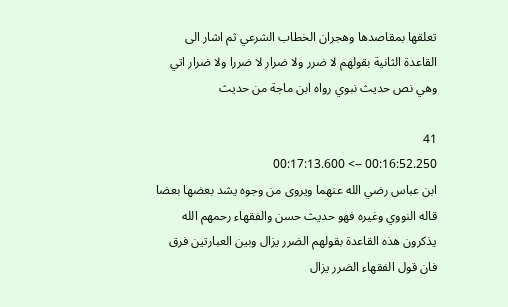تعلقها بمقاصدها وهجران الخطاب الشرعي ثم اشار الى القاعدة الثانية بقولهم لا ضرر ولا ضرار لا ضررا ولا ضرار اتي وهي نص حديث نبوي رواه ابن ماجة من حديث

41
00:16:52.250 --> 00:17:13.600
ابن عباس رضي الله عنهما ويروى من وجوه يشد بعضها بعضا قاله النووي وغيره فهو حديث حسن والفقهاء رحمهم الله يذكرون هذه القاعدة بقولهم الضرر يزال وبين العبارتين فرق فان قول الفقهاء الضرر يزال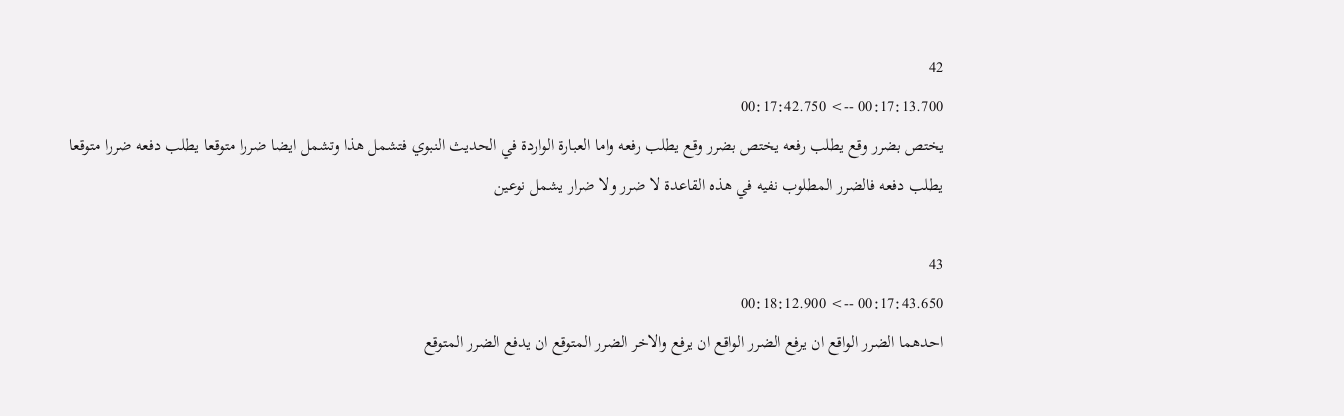42
00:17:13.700 --> 00:17:42.750
يختص بضرر وقع يطلب رفعه يختص بضرر وقع يطلب رفعه واما العبارة الواردة في الحديث النبوي فتشمل هذا وتشمل ايضا ضررا متوقعا يطلب دفعه ضررا متوقعا يطلب دفعه فالضرر المطلوب نفيه في هذه القاعدة لا ضرر ولا ضرار يشمل نوعين

43
00:17:43.650 --> 00:18:12.900
احدهما الضرر الواقع ان يرفع الضرر الواقع ان يرفع والاخر الضرر المتوقع ان يدفع الضرر المتوقع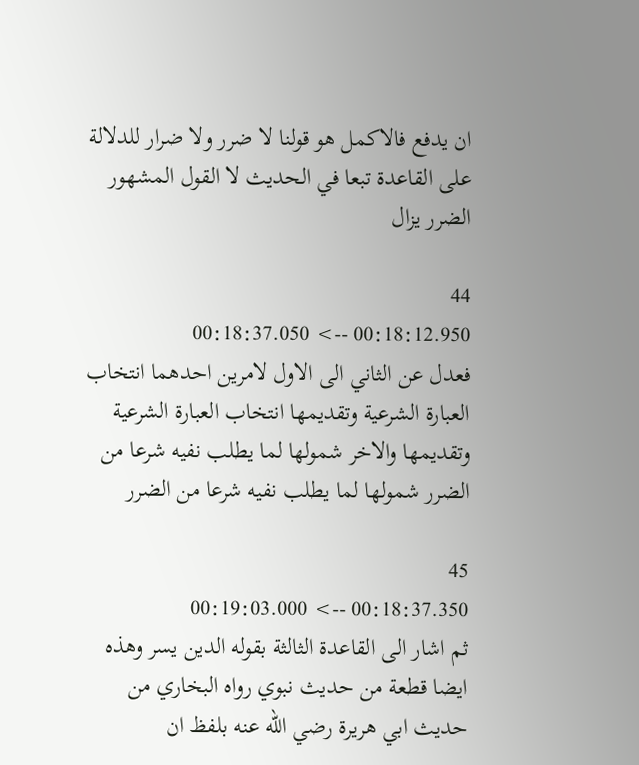ان يدفع فالاكمل هو قولنا لا ضرر ولا ضرار للدلالة على القاعدة تبعا في الحديث لا القول المشهور الضرر يزال

44
00:18:12.950 --> 00:18:37.050
فعدل عن الثاني الى الاول لامرين احدهما انتخاب العبارة الشرعية وتقديمها انتخاب العبارة الشرعية وتقديمها والاخر شمولها لما يطلب نفيه شرعا من الضرر شمولها لما يطلب نفيه شرعا من الضرر

45
00:18:37.350 --> 00:19:03.000
ثم اشار الى القاعدة الثالثة بقوله الدين يسر وهذه ايضا قطعة من حديث نبوي رواه البخاري من حديث ابي هريرة رضي الله عنه بلفظ ان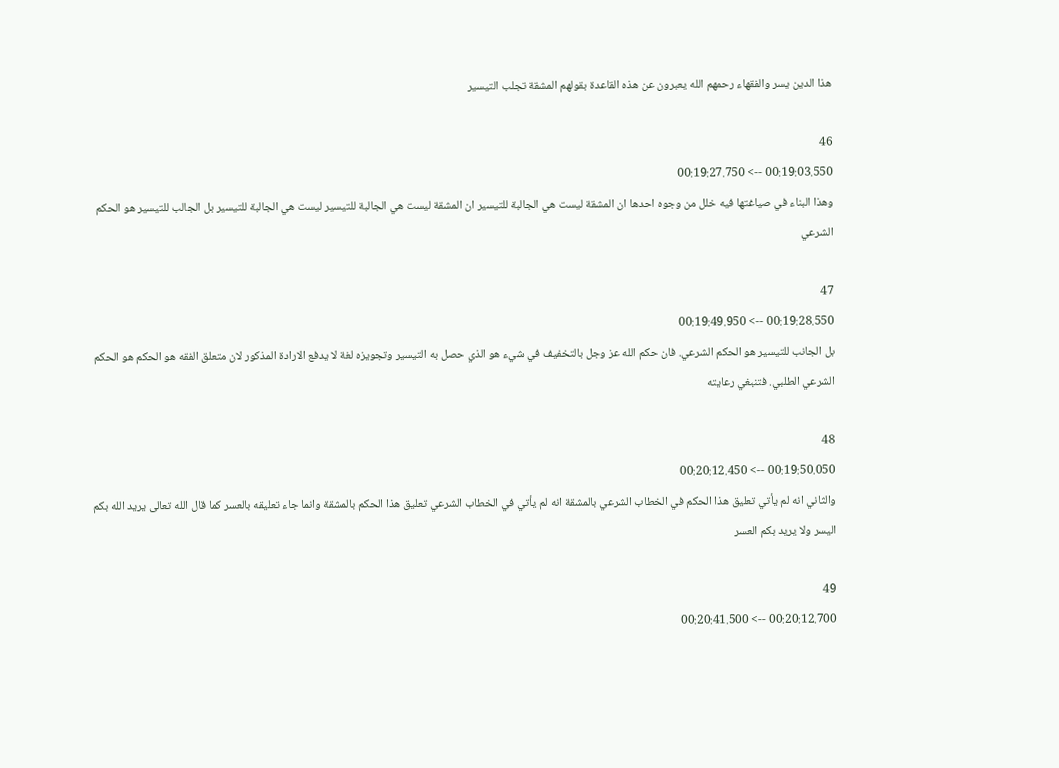هذا الدين يسر والفقهاء رحمهم الله يعبرون عن هذه القاعدة بقولهم المشقة تجلب التيسير

46
00:19:03.550 --> 00:19:27.750
وهذا البناء في صياغتها فيه خلل من وجوه احدها ان المشقة ليست هي الجالبة للتيسير ان المشقة ليست هي الجالبة للتيسير ليست هي الجالبة للتيسير بل الجالب للتيسير هو الحكم الشرعي

47
00:19:28.550 --> 00:19:49.950
بل الجانب للتيسير هو الحكم الشرعي. فان حكم الله عز وجل بالتخفيف في شيء هو الذي حصل به التيسير وتجويزه لغة لا يدفع الارادة المذكور لان متعلق الفقه هو الحكم هو الحكم الشرعي الطلبي. فتنبغي رعايته

48
00:19:50.050 --> 00:20:12.450
والثاني انه لم يأتي تعليق هذا الحكم في الخطاب الشرعي بالمشقة انه لم يأتي في الخطاب الشرعي تعليق هذا الحكم بالمشقة وانما جاء تعليقه بالعسر كما قال الله تعالى يريد الله بكم اليسر ولا يريد بكم العسر

49
00:20:12.700 --> 00:20:41.500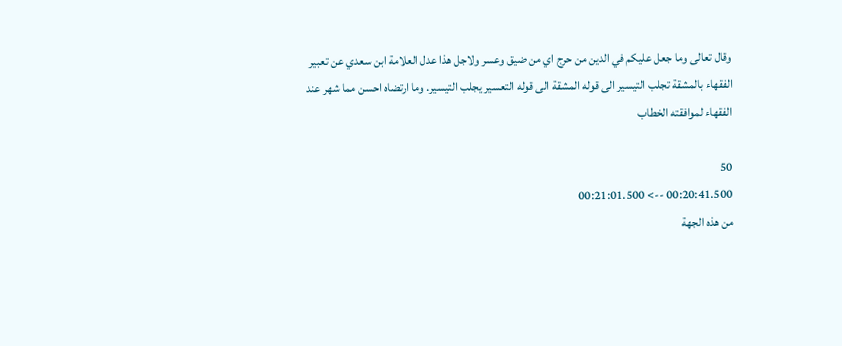وقال تعالى وما جعل عليكم في الدين من حرج اي من ضيق وعسر ولاجل هذا عدل العلامة ابن سعدي عن تعبير الفقهاء بالمشقة تجلب التيسير الى قوله المشقة الى قوله التعسير يجلب التيسير. وما ارتضاه احسن مما شهر عند الفقهاء لموافقته الخطاب

50
00:20:41.500 --> 00:21:01.500
من هذه الجهة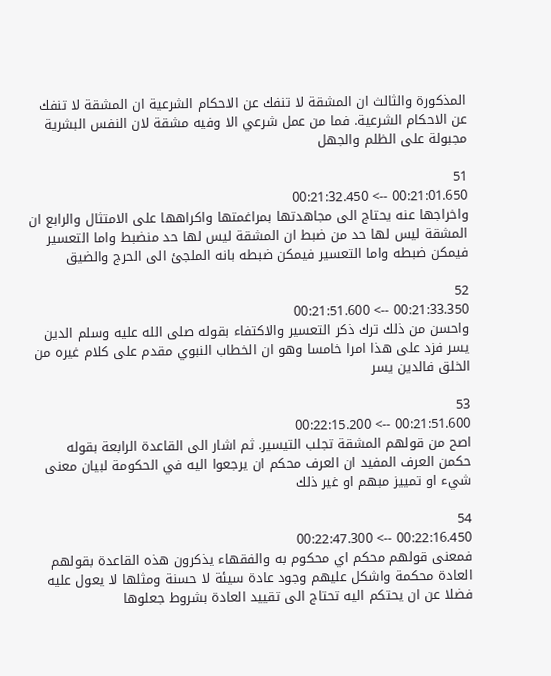المذكورة والثالث ان المشقة لا تنفك عن الاحكام الشرعية ان المشقة لا تنفك عن الاحكام الشرعية. فما من عمل شرعي الا وفيه مشقة لان النفس البشرية مجبولة على الظلم والجهل

51
00:21:01.650 --> 00:21:32.450
واخراجها عنه يحتاج الى مجاهدتها بمراغمتها واكراهها على الامتثال والرابع ان المشقة ليس لها حد من ضبط ان المشقة ليس لها حد منضبط واما التعسير فيمكن ضبطه واما التعسير فيمكن ضبطه بانه الملجئ الى الحرج والضيق

52
00:21:33.350 --> 00:21:51.600
واحسن من ذلك ترك ذكر التعسير والاكتفاء بقوله صلى الله عليه وسلم الدين يسر فزد على هذا امرا خامسا وهو ان الخطاب النبوي مقدم على كلام غيره من الخلق فالدين يسر

53
00:21:51.600 --> 00:22:15.200
اصح من قولهم المشقة تجلب التيسير. ثم اشار الى القاعدة الرابعة بقوله حكمن العرف المفيد ان العرف محكم ان يرجعوا اليه في الحكومة لبيان معنى شيء او تمييز مبهم او غير ذلك

54
00:22:16.450 --> 00:22:47.300
فمعنى قولهم محكم اي محكوم به والفقهاء يذكرون هذه القاعدة بقولهم العادة محكمة واشكل عليهم وجود عادة سيئة لا حسنة ومثلها لا يعول عليه فضلا عن ان يحتكم اليه تحتاج الى تقييد العادة بشروط جعلوها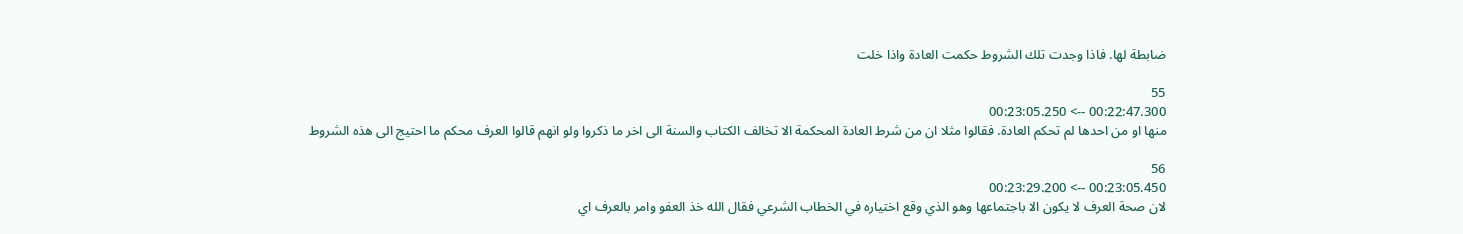ضابطة لها. فاذا وجدت تلك الشروط حكمت العادة واذا خلت

55
00:22:47.300 --> 00:23:05.250
منها او من احدها لم تحكم العادة. فقالوا مثلا ان من شرط العادة المحكمة الا تخالف الكتاب والسنة الى اخر ما ذكروا ولو انهم قالوا العرف محكم ما احتيج الى هذه الشروط

56
00:23:05.450 --> 00:23:29.200
لان صحة العرف لا يكون الا باجتماعها وهو الذي وقع اختياره في الخطاب الشرعي فقال الله خذ العفو وامر بالعرف اي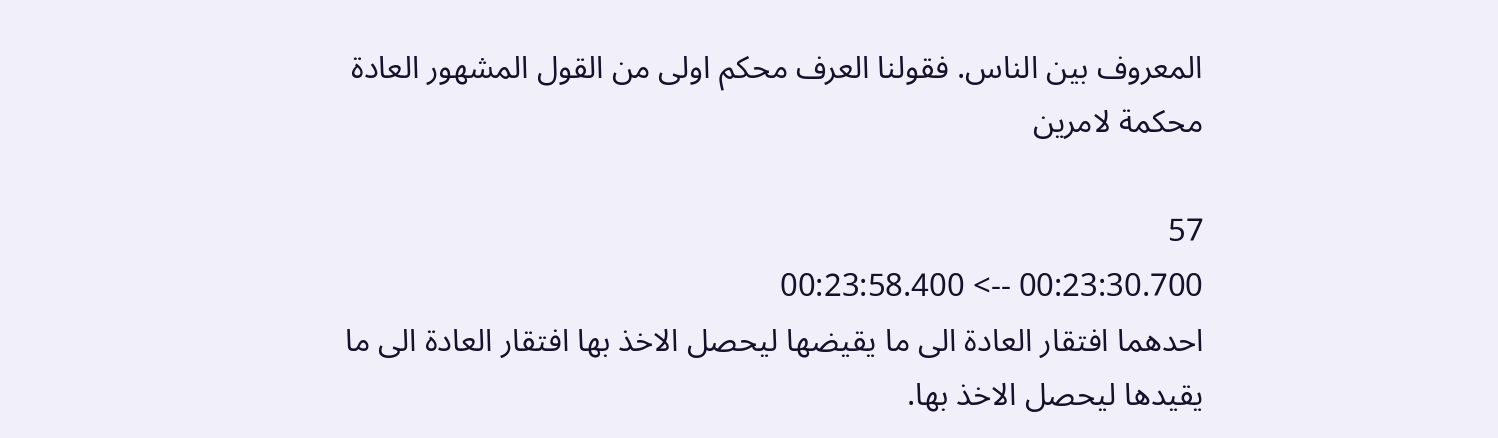المعروف بين الناس. فقولنا العرف محكم اولى من القول المشهور العادة محكمة لامرين

57
00:23:30.700 --> 00:23:58.400
احدهما افتقار العادة الى ما يقيضها ليحصل الاخذ بها افتقار العادة الى ما يقيدها ليحصل الاخذ بها.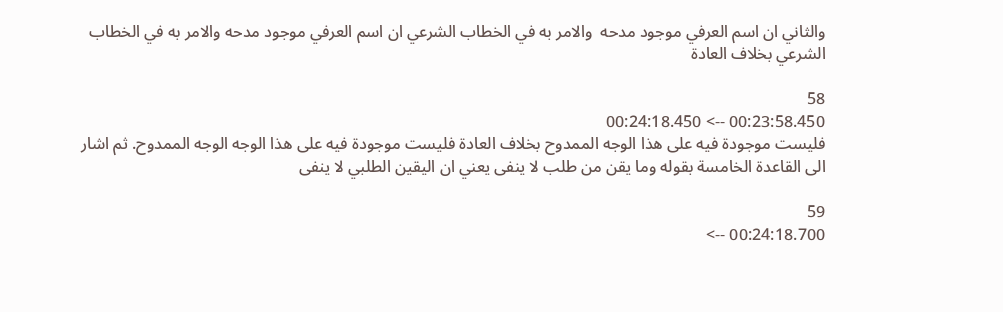والثاني ان اسم العرفي موجود مدحه  والامر به في الخطاب الشرعي ان اسم العرفي موجود مدحه والامر به في الخطاب الشرعي بخلاف العادة

58
00:23:58.450 --> 00:24:18.450
فليست موجودة فيه على هذا الوجه الممدوح بخلاف العادة فليست موجودة فيه على هذا الوجه الوجه الممدوح. ثم اشار الى القاعدة الخامسة بقوله وما يقن من طلب لا ينفى يعني ان اليقين الطلبي لا ينفى

59
00:24:18.700 -->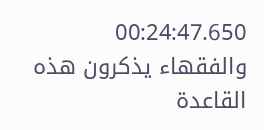00:24:47.650
والفقهاء يذكرون هذه القاعدة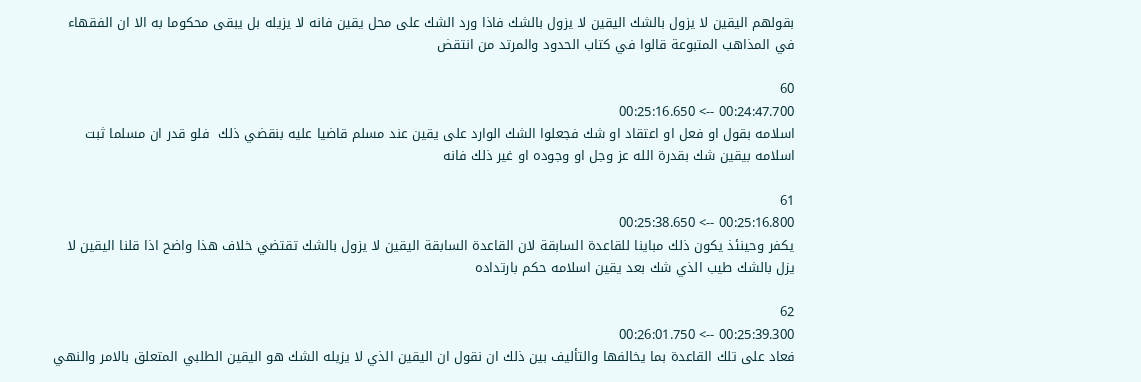بقولهم اليقين لا يزول بالشك اليقين لا يزول بالشك فاذا ورد الشك على محل يقين فانه لا يزيله بل يبقى محكوما به الا ان الفقهاء في المذاهب المتبوعة قالوا في كتاب الحدود والمرتد من انتقض

60
00:24:47.700 --> 00:25:16.650
اسلامه بقول او فعل او اعتقاد او شك فجعلوا الشك الوارد على يقين عند مسلم قاضيا عليه بنقضي ذلك  فلو قدر ان مسلما ثبت اسلامه بيقين شك بقدرة الله عز وجل او وجوده او غير ذلك فانه

61
00:25:16.800 --> 00:25:38.650
يكفر وحينئذ يكون ذلك مباينا للقاعدة السابقة لان القاعدة السابقة اليقين لا يزول بالشك تقتضي خلاف هذا واضح اذا قلنا اليقين لا يزل بالشك طيب الذي شك بعد يقين اسلامه حكم بارتداده

62
00:25:39.300 --> 00:26:01.750
فعاد على تلك القاعدة بما يخالفها والتأليف بين ذلك ان نقول ان اليقين الذي لا يزيله الشك هو اليقين الطلبي المتعلق بالامر والنهي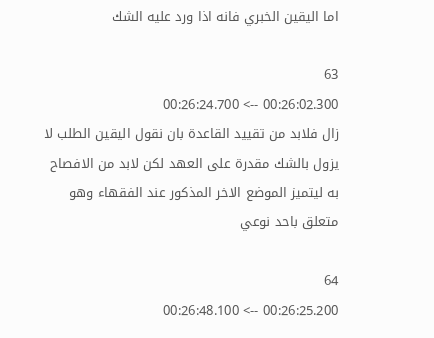اما اليقين الخبري فانه اذا ورد عليه الشك

63
00:26:02.300 --> 00:26:24.700
زال فلابد من تقييد القاعدة بان نقول اليقين الطلب لا يزول بالشك مقدرة على العهد لكن لابد من الافصاح به ليتميز الموضع الاخر المذكور عند الفقهاء وهو متعلق باحد نوعي

64
00:26:25.200 --> 00:26:48.100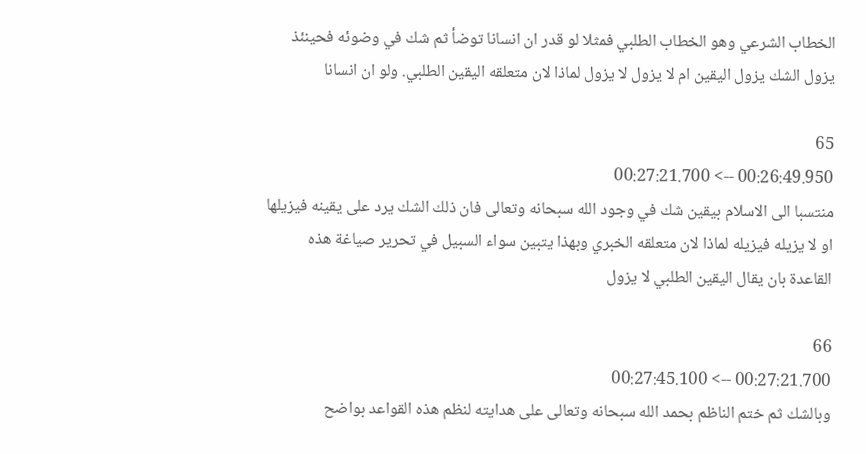الخطاب الشرعي وهو الخطاب الطلبي فمثلا لو قدر ان انسانا توضأ ثم شك في وضوئه فحينئذ يزول الشك يزول اليقين ام لا يزول لا يزول لماذا لان متعلقه اليقين الطلبي. ولو ان انسانا

65
00:26:49.950 --> 00:27:21.700
منتسبا الى الاسلام بيقين شك في وجود الله سبحانه وتعالى فان ذلك الشك يرد على يقينه فيزيلها او لا يزيله فيزيله لماذا لان متعلقه الخبري وبهذا يتبين سواء السبيل في تحرير صياغة هذه القاعدة بان يقال اليقين الطلبي لا يزول

66
00:27:21.700 --> 00:27:45.100
وبالشك ثم ختم الناظم بحمد الله سبحانه وتعالى على هدايته لنظم هذه القواعد بواضح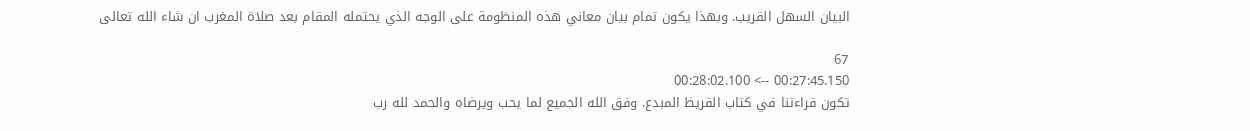البيان السهل القريب. وبهذا يكون تمام بيان معاني هذه المنظومة على الوجه الذي يحتمله المقام بعد صلاة المغرب ان شاء الله تعالى

67
00:27:45.150 --> 00:28:02.100
تكون قراءتنا في كتاب القريظ المبدع. وفق الله الجميع لما يحب ويرضاه والحمد لله رب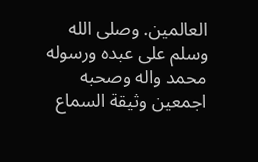العالمين. وصلى الله وسلم على عبده ورسوله محمد واله وصحبه اجمعين وثيقة السماع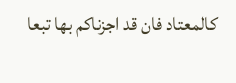كالمعتاد فان قد اجزناكم بها تبعا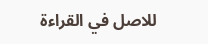للاصل في القراءة